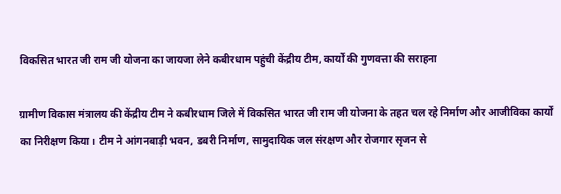विकसित भारत जी राम जी योजना का जायजा लेने कबीरधाम पहुंची केंद्रीय टीम, कार्यों की गुणवत्ता की सराहना

ग्रामीण विकास मंत्रालय की केंद्रीय टीम ने कबीरधाम जिले में विकसित भारत जी राम जी योजना के तहत चल रहे निर्माण और आजीविका कार्यों का निरीक्षण किया। टीम ने आंगनबाड़ी भवन, डबरी निर्माण, सामुदायिक जल संरक्षण और रोजगार सृजन से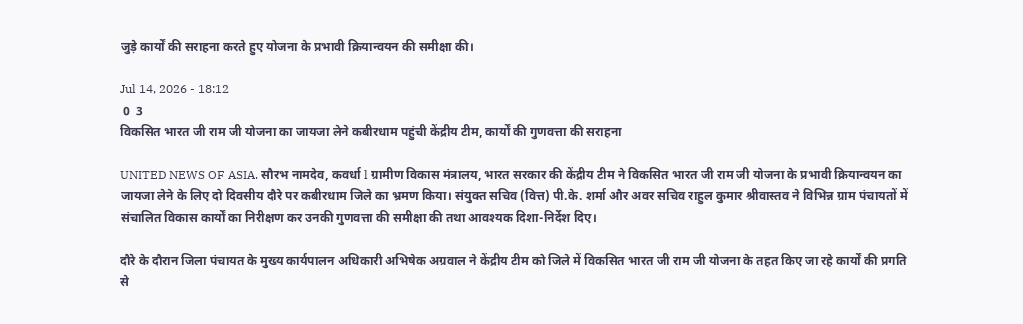जुड़े कार्यों की सराहना करते हुए योजना के प्रभावी क्रियान्वयन की समीक्षा की।

Jul 14, 2026 - 18:12
 0  3
विकसित भारत जी राम जी योजना का जायजा लेने कबीरधाम पहुंची केंद्रीय टीम, कार्यों की गुणवत्ता की सराहना

UNITED NEWS OF ASIA. सौरभ नामदेव, कवर्धा l ग्रामीण विकास मंत्रालय, भारत सरकार की केंद्रीय टीम ने विकसित भारत जी राम जी योजना के प्रभावी क्रियान्वयन का जायजा लेने के लिए दो दिवसीय दौरे पर कबीरधाम जिले का भ्रमण किया। संयुक्त सचिव (वित्त) पी.के. शर्मा और अवर सचिव राहुल कुमार श्रीवास्तव ने विभिन्न ग्राम पंचायतों में संचालित विकास कार्यों का निरीक्षण कर उनकी गुणवत्ता की समीक्षा की तथा आवश्यक दिशा-निर्देश दिए।

दौरे के दौरान जिला पंचायत के मुख्य कार्यपालन अधिकारी अभिषेक अग्रवाल ने केंद्रीय टीम को जिले में विकसित भारत जी राम जी योजना के तहत किए जा रहे कार्यों की प्रगति से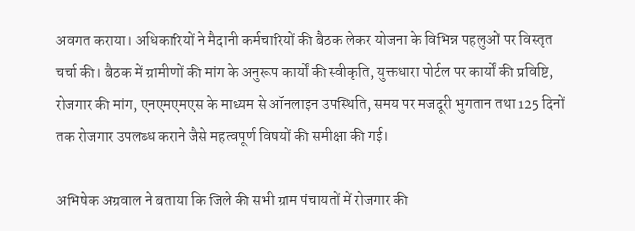अवगत कराया। अधिकारियों ने मैदानी कर्मचारियों की बैठक लेकर योजना के विभिन्न पहलुओं पर विस्तृत चर्चा की। बैठक में ग्रामीणों की मांग के अनुरूप कार्यों की स्वीकृति, युक्तधारा पोर्टल पर कार्यों की प्रविष्टि, रोजगार की मांग, एनएमएमएस के माध्यम से ऑनलाइन उपस्थिति, समय पर मजदूरी भुगतान तथा 125 दिनों तक रोजगार उपलब्ध कराने जैसे महत्वपूर्ण विषयों की समीक्षा की गई।

अभिषेक अग्रवाल ने बताया कि जिले की सभी ग्राम पंचायतों में रोजगार की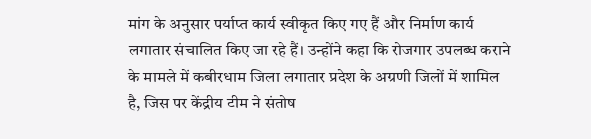मांग के अनुसार पर्याप्त कार्य स्वीकृत किए गए हैं और निर्माण कार्य लगातार संचालित किए जा रहे हैं। उन्होंने कहा कि रोजगार उपलब्ध कराने के मामले में कबीरधाम जिला लगातार प्रदेश के अग्रणी जिलों में शामिल है, जिस पर केंद्रीय टीम ने संतोष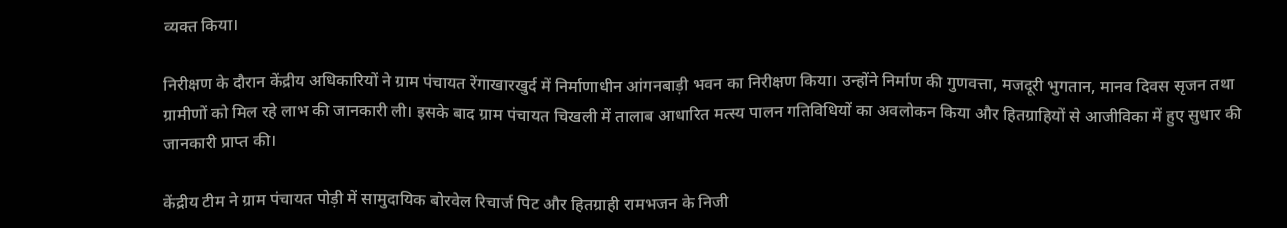व्यक्त किया।

निरीक्षण के दौरान केंद्रीय अधिकारियों ने ग्राम पंचायत रेंगाखारखुर्द में निर्माणाधीन आंगनबाड़ी भवन का निरीक्षण किया। उन्होंने निर्माण की गुणवत्ता, मजदूरी भुगतान, मानव दिवस सृजन तथा ग्रामीणों को मिल रहे लाभ की जानकारी ली। इसके बाद ग्राम पंचायत चिखली में तालाब आधारित मत्स्य पालन गतिविधियों का अवलोकन किया और हितग्राहियों से आजीविका में हुए सुधार की जानकारी प्राप्त की।

केंद्रीय टीम ने ग्राम पंचायत पोड़ी में सामुदायिक बोरवेल रिचार्ज पिट और हितग्राही रामभजन के निजी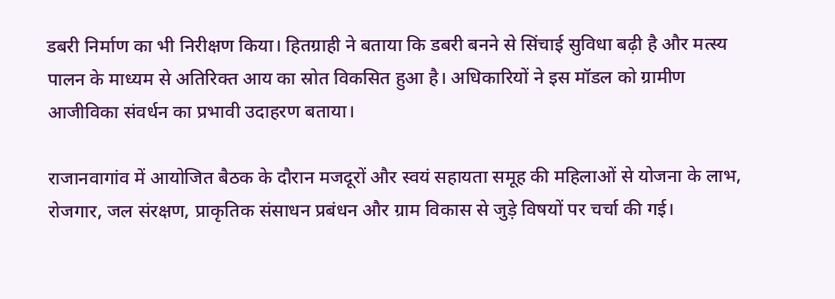डबरी निर्माण का भी निरीक्षण किया। हितग्राही ने बताया कि डबरी बनने से सिंचाई सुविधा बढ़ी है और मत्स्य पालन के माध्यम से अतिरिक्त आय का स्रोत विकसित हुआ है। अधिकारियों ने इस मॉडल को ग्रामीण आजीविका संवर्धन का प्रभावी उदाहरण बताया।

राजानवागांव में आयोजित बैठक के दौरान मजदूरों और स्वयं सहायता समूह की महिलाओं से योजना के लाभ, रोजगार, जल संरक्षण, प्राकृतिक संसाधन प्रबंधन और ग्राम विकास से जुड़े विषयों पर चर्चा की गई।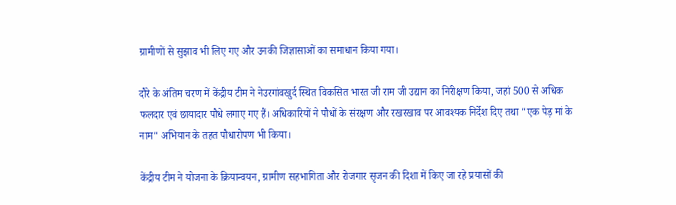ग्रामीणों से सुझाव भी लिए गए और उनकी जिज्ञासाओं का समाधान किया गया।

दौरे के अंतिम चरण में केंद्रीय टीम ने नेउरगांवखुर्द स्थित विकसित भारत जी राम जी उद्यान का निरीक्षण किया, जहां 500 से अधिक फलदार एवं छायादार पौधे लगाए गए हैं। अधिकारियों ने पौधों के संरक्षण और रखरखाव पर आवश्यक निर्देश दिए तथा "एक पेड़ मां के नाम" अभियान के तहत पौधारोपण भी किया।

केंद्रीय टीम ने योजना के क्रियान्वयन, ग्रामीण सहभागिता और रोजगार सृजन की दिशा में किए जा रहे प्रयासों की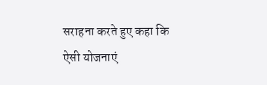सराहना करते हुए कहा कि ऐसी योजनाएं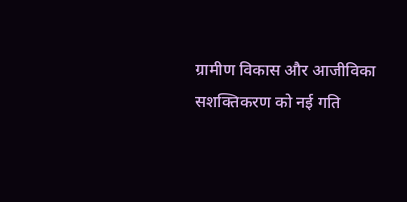ग्रामीण विकास और आजीविका सशक्तिकरण को नई गति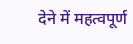देने में महत्वपूर्ण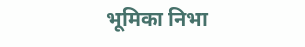भूमिका निभा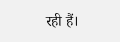रही हैं।